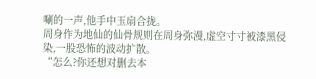唰的一声,他手中玉扇合拢。
周身作为地仙的仙骨规则在周身弥漫,虚空寸寸被漆黑侵染,一股恐怖的波动扩散。
“怎么?你还想对删去本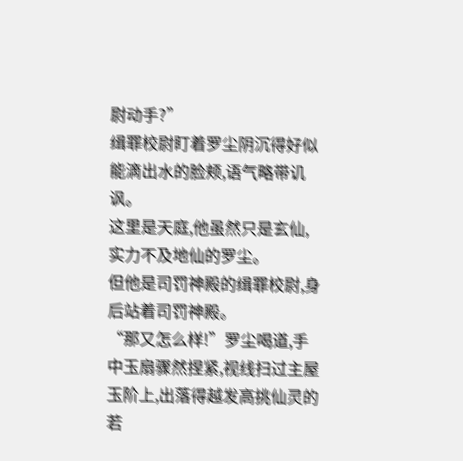尉动手?”
缉罪校尉盯着罗尘阴沉得好似能滴出水的脸颊,语气略带讥讽。
这里是天庭,他虽然只是玄仙,实力不及地仙的罗尘。
但他是司罚神殿的缉罪校尉,身后站着司罚神殿。
“那又怎么样!”罗尘喝道,手中玉扇骤然捏紧,视线扫过主屋玉阶上,出落得越发高挑仙灵的若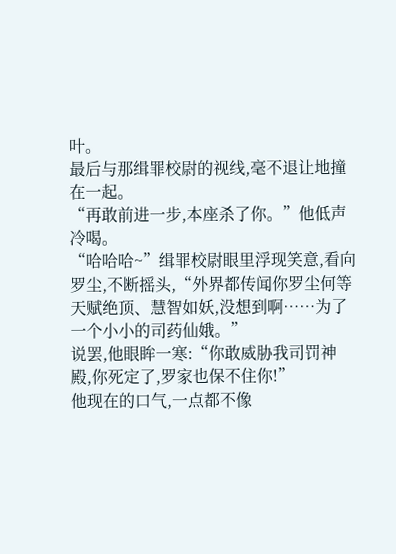叶。
最后与那缉罪校尉的视线,毫不退让地撞在一起。
“再敢前进一步,本座杀了你。”他低声冷喝。
“哈哈哈~”缉罪校尉眼里浮现笑意,看向罗尘,不断摇头,“外界都传闻你罗尘何等天赋绝顶、慧智如妖,没想到啊……为了一个小小的司药仙娥。”
说罢,他眼眸一寒:“你敢威胁我司罚神殿,你死定了,罗家也保不住你!”
他现在的口气,一点都不像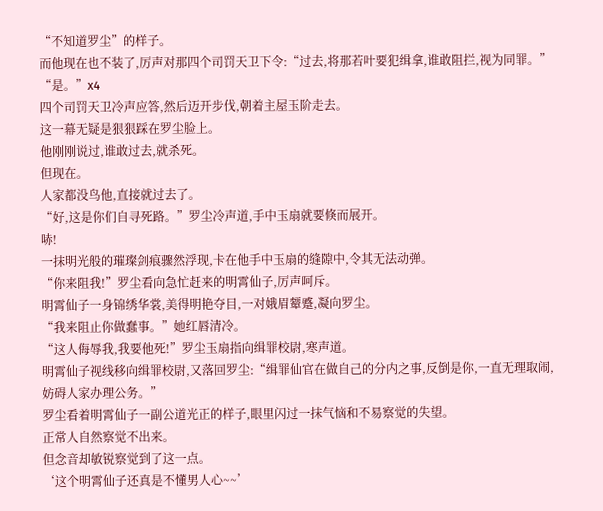“不知道罗尘”的样子。
而他现在也不装了,厉声对那四个司罚天卫下令:“过去,将那若叶要犯缉拿,谁敢阻拦,视为同罪。”
“是。”x4
四个司罚天卫冷声应答,然后迈开步伐,朝着主屋玉阶走去。
这一幕无疑是狠狠踩在罗尘脸上。
他刚刚说过,谁敢过去,就杀死。
但现在。
人家都没鸟他,直接就过去了。
“好,这是你们自寻死路。”罗尘冷声道,手中玉扇就要倏而展开。
哧!
一抹明光般的璀璨剑痕骤然浮现,卡在他手中玉扇的缝隙中,令其无法动弹。
“你来阻我!”罗尘看向急忙赶来的明霄仙子,厉声呵斥。
明霄仙子一身锦绣华裳,美得明艳夺目,一对娥眉颦蹙,凝向罗尘。
“我来阻止你做蠢事。”她红唇清冷。
“这人侮辱我,我要他死!”罗尘玉扇指向缉罪校尉,寒声道。
明霄仙子视线移向缉罪校尉,又落回罗尘:“缉罪仙官在做自己的分内之事,反倒是你,一直无理取闹,妨碍人家办理公务。”
罗尘看着明霄仙子一副公道光正的样子,眼里闪过一抹气恼和不易察觉的失望。
正常人自然察觉不出来。
但念音却敏锐察觉到了这一点。
‘这个明霄仙子还真是不懂男人心~~’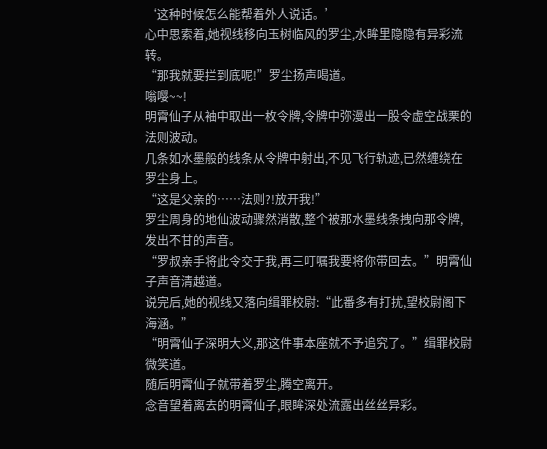‘这种时候怎么能帮着外人说话。’
心中思索着,她视线移向玉树临风的罗尘,水眸里隐隐有异彩流转。
“那我就要拦到底呢!”罗尘扬声喝道。
嗡嘤~~!
明霄仙子从袖中取出一枚令牌,令牌中弥漫出一股令虚空战栗的法则波动。
几条如水墨般的线条从令牌中射出,不见飞行轨迹,已然缠绕在罗尘身上。
“这是父亲的……法则?!放开我!”
罗尘周身的地仙波动骤然消散,整个被那水墨线条拽向那令牌,发出不甘的声音。
“罗叔亲手将此令交于我,再三叮嘱我要将你带回去。”明霄仙子声音清越道。
说完后,她的视线又落向缉罪校尉:“此番多有打扰,望校尉阁下海涵。”
“明霄仙子深明大义,那这件事本座就不予追究了。”缉罪校尉微笑道。
随后明霄仙子就带着罗尘,腾空离开。
念音望着离去的明霄仙子,眼眸深处流露出丝丝异彩。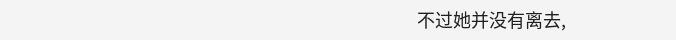不过她并没有离去,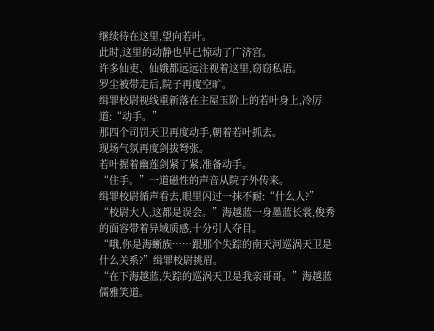继续待在这里,望向若叶。
此时,这里的动静也早已惊动了广济宫。
许多仙吏、仙娥都远远注视着这里,窃窃私语。
罗尘被带走后,院子再度空旷。
缉罪校尉视线重新落在主屋玉阶上的若叶身上,冷厉道:“动手。”
那四个司罚天卫再度动手,朝着若叶抓去。
现场气氛再度剑拔弩张。
若叶握着幽莲剑紧了紧,准备动手。
“住手。”一道磁性的声音从院子外传来。
缉罪校尉循声看去,眼里闪过一抹不耐:“什么人?”
“校尉大人,这都是误会。”海越蓝一身墨蓝长裳,俊秀的面容带着异域质感,十分引人夺目。
“哦,你是海蜥族……跟那个失踪的南天河巡涡天卫是什么关系?”缉罪校尉挑眉。
“在下海越蓝,失踪的巡涡天卫是我亲哥哥。”海越蓝儒雅笑道。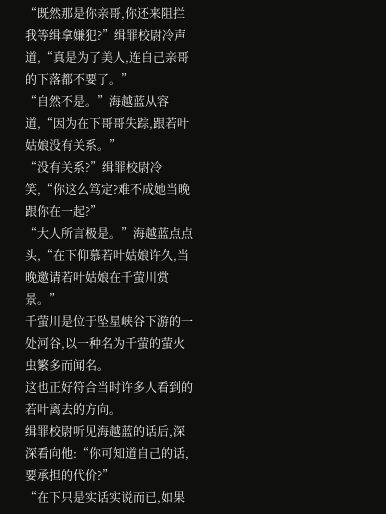“既然那是你亲哥,你还来阻拦我等缉拿嫌犯?”缉罪校尉冷声道,“真是为了美人,连自己亲哥的下落都不要了。”
“自然不是。”海越蓝从容道,“因为在下哥哥失踪,跟若叶姑娘没有关系。”
“没有关系?”缉罪校尉冷笑,“你这么笃定?难不成她当晚跟你在一起?”
“大人所言极是。”海越蓝点点头,“在下仰慕若叶姑娘许久,当晚邀请若叶姑娘在千萤川赏景。”
千萤川是位于坠星峡谷下游的一处河谷,以一种名为千萤的萤火虫繁多而闻名。
这也正好符合当时许多人看到的若叶离去的方向。
缉罪校尉听见海越蓝的话后,深深看向他:“你可知道自己的话,要承担的代价?”
“在下只是实话实说而已,如果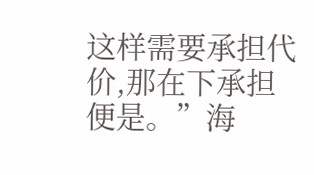这样需要承担代价,那在下承担便是。”海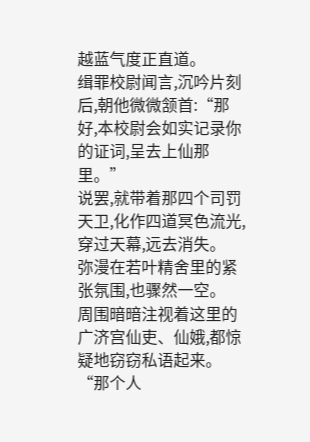越蓝气度正直道。
缉罪校尉闻言,沉吟片刻后,朝他微微颔首:“那好,本校尉会如实记录你的证词,呈去上仙那里。”
说罢,就带着那四个司罚天卫,化作四道冥色流光,穿过天幕,远去消失。
弥漫在若叶精舍里的紧张氛围,也骤然一空。
周围暗暗注视着这里的广济宫仙吏、仙娥,都惊疑地窃窃私语起来。
“那个人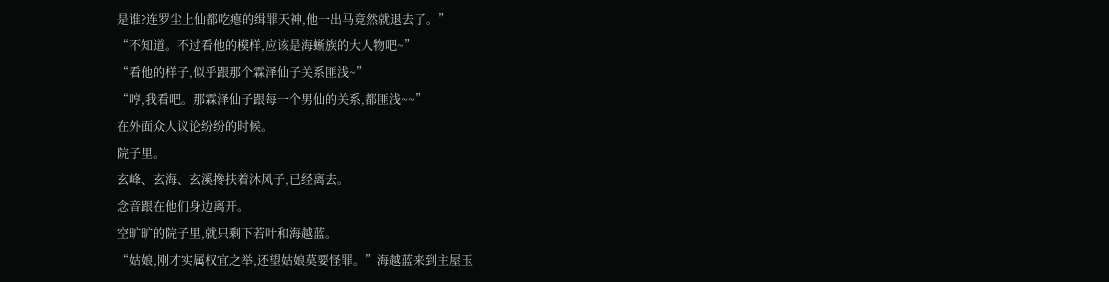是谁?连罗尘上仙都吃瘪的缉罪天神,他一出马竟然就退去了。”
“不知道。不过看他的模样,应该是海蜥族的大人物吧~”
“看他的样子,似乎跟那个霖泽仙子关系匪浅~”
“哼,我看吧。那霖泽仙子跟每一个男仙的关系,都匪浅~~”
在外面众人议论纷纷的时候。
院子里。
玄峰、玄海、玄溪搀扶着沐风子,已经离去。
念音跟在他们身边离开。
空旷旷的院子里,就只剩下若叶和海越蓝。
“姑娘,刚才实属权宜之举,还望姑娘莫要怪罪。”海越蓝来到主屋玉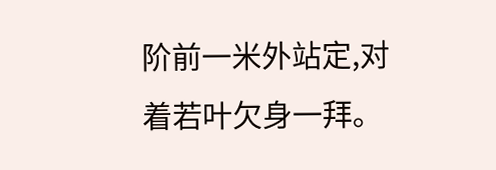阶前一米外站定,对着若叶欠身一拜。